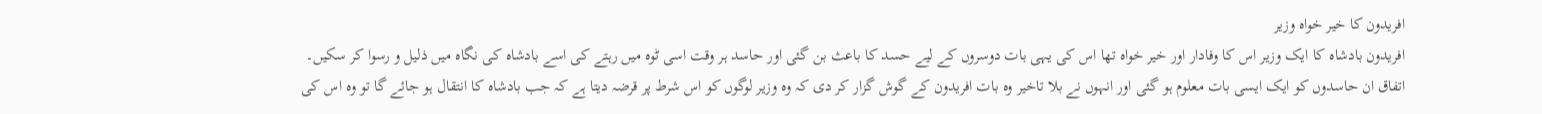افریدون کا خیر خواہ وزیر
افریدون بادشاہ کا ایک وزیر اس کا وفادار اور خیر خواہ تھا اس کی یہی بات دوسروں کے لیے حسد کا باعث بن گئی اور حاسد ہر وقت اسی ٹوہ میں رہتے کی اسے بادشاہ کی نگاہ میں ذلیل و رسوا کر سکیں۔
اتفاق ان حاسدوں کو ایک ایسی بات معلوم ہو گئی اور انہوں نے بلا تاخیر وہ بات افریدون کے گوش گزار کر دی کہ وہ وزیر لوگوں کو اس شرط پر قرضہ دیتا ہے کہ جب بادشاہ کا انتقال ہو جائے گا تو وہ اس کی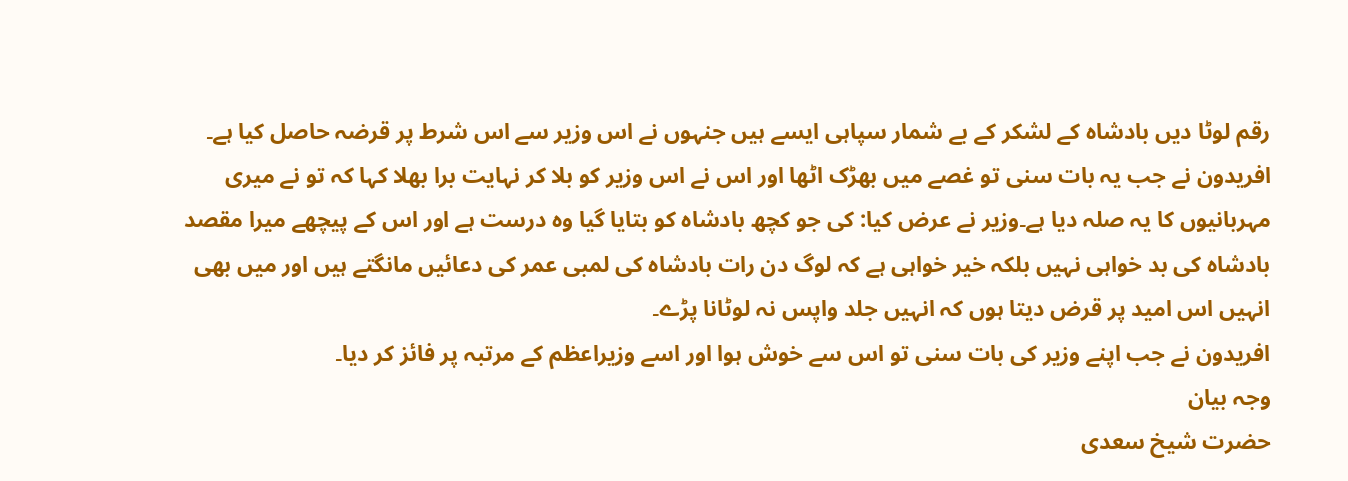رقم لوٹا دیں بادشاہ کے لشکر کے بے شمار سپاہی ایسے ہیں جنہوں نے اس وزیر سے اس شرط پر قرضہ حاصل کیا ہے۔
افریدون نے جب یہ بات سنی تو غصے میں بھڑک اٹھا اور اس نے اس وزیر کو بلا کر نہایت برا بھلا کہا کہ تو نے میری مہربانیوں کا یہ صلہ دیا ہے۔وزیر نے عرض کیا: کی جو کچھ بادشاہ کو بتایا گیا وہ درست ہے اور اس کے پیچھے میرا مقصد بادشاہ کی بد خواہی نہیں بلکہ خیر خواہی ہے کہ لوگ دن رات بادشاہ کی لمبی عمر کی دعائیں مانگتے ہیں اور میں بھی انہیں اس امید پر قرض دیتا ہوں کہ انہیں جلد واپس نہ لوٹانا پڑے۔
افریدون نے جب اپنے وزیر کی بات سنی تو اس سے خوش ہوا اور اسے وزیراعظم کے مرتبہ پر فائز کر دیا۔
وجہ بیان
حضرت شیخ سعدی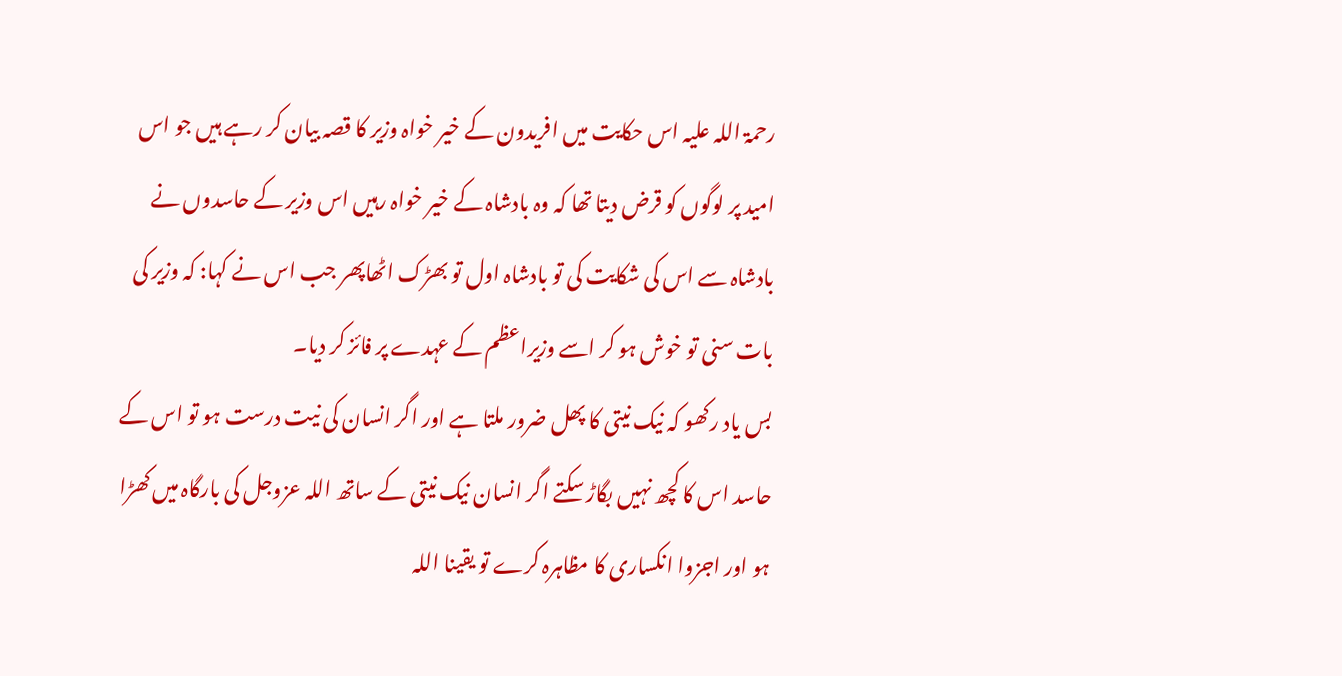رحمۃ اللہ علیہ اس حکایت میں افریدون کے خیر خواہ وزیر کا قصہ بیان کر رہے ہیں جو اس امید پر لوگوں کو قرض دیتا تھا کہ وہ بادشاہ کے خیر خواہ رہیں اس وزیر کے حاسدوں نے بادشاہ سے اس کی شکایت کی تو بادشاہ اول تو بھڑک اٹھاپھر جب اس نے کہا: کہ وزیر کی بات سنی تو خوش ہو کر اسے وزیراعظم کے عہدے پر فائز کر دیا۔
بس یاد رکھو کہ نیک نیتی کا پھل ضرور ملتا ہے اور اگر انسان کی نیت درست ہو تو اس کے حاسد اس کا کچھ نہیں بگاڑ سکتے اگر انسان نیک نیتی کے ساتھ اللہ عزوجل کی بارگاہ میں کھڑا ہو اور اجزوا انکساری کا مظاہرہ کرے تو یقینا اللہ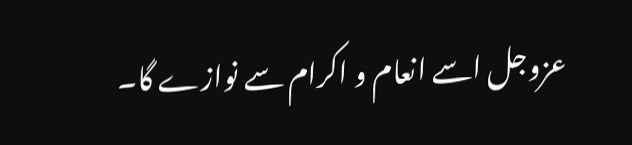عزوجل اسے انعام و اکرام سے نوازے گا۔